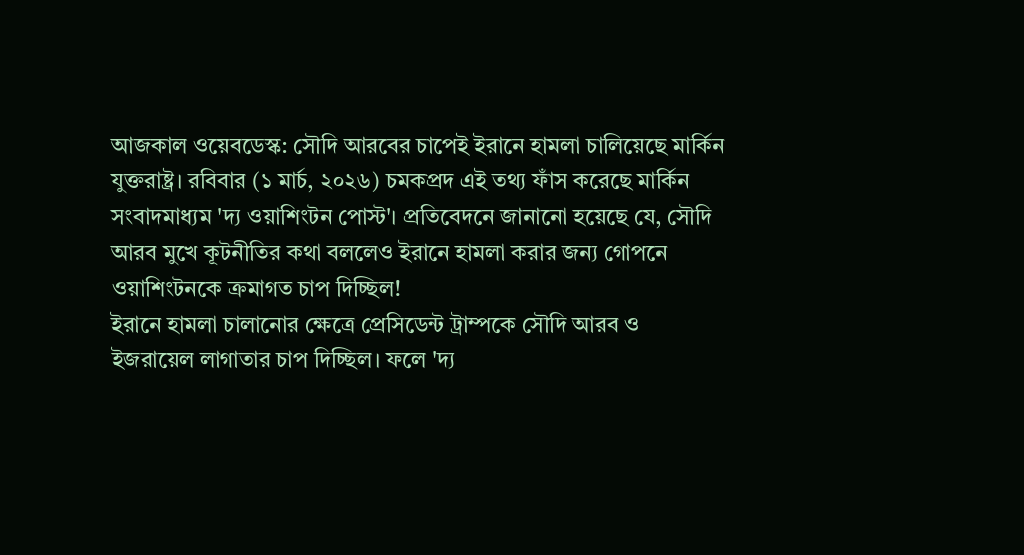আজকাল ওয়েবডেস্ক: সৌদি আরবের চাপেই ইরানে হামলা চালিয়েছে মার্কিন যুক্তরাষ্ট্র। রবিবার (১ মার্চ, ২০২৬) চমকপ্রদ এই তথ্য ফাঁস করেছে মার্কিন সংবাদমাধ্যম 'দ্য ওয়াশিংটন পোস্ট'। প্রতিবেদনে জানানো হয়েছে যে, সৌদি আরব মুখে কূটনীতির কথা বললেও ইরানে হামলা করার জন্য গোপনে ওয়াশিংটনকে ক্রমাগত চাপ দিচ্ছিল!
ইরানে হামলা চালানোর ক্ষেত্রে প্রেসিডেন্ট ট্রাম্পকে সৌদি আরব ও ইজরায়েল লাগাতার চাপ দিচ্ছিল। ফলে 'দ্য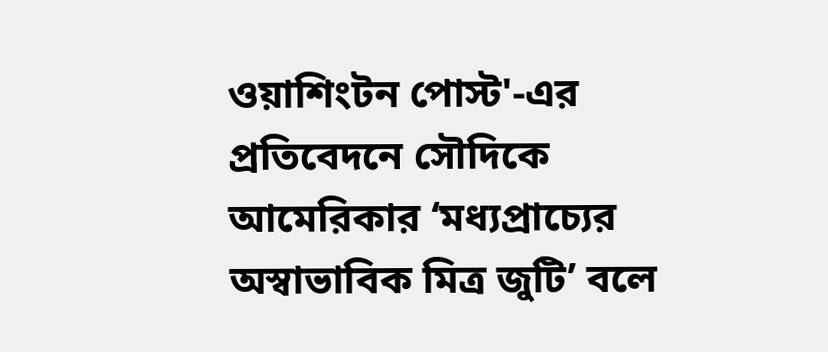ওয়াশিংটন পোস্ট'-এর প্রতিবেদনে সৌদিকে আমেরিকার ‘মধ্যপ্রাচ্যের অস্বাভাবিক মিত্র জুটি’ বলে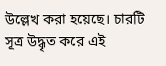উল্লেখ করা হয়েছে। চারটি সূত্র উদ্ধৃত করে এই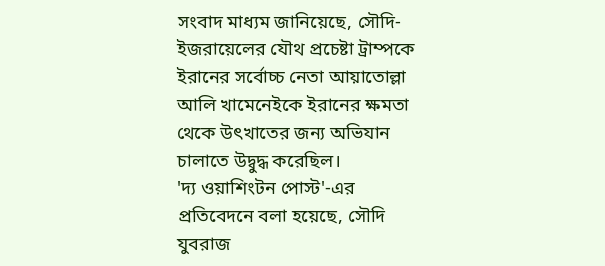সংবাদ মাধ্যম জানিয়েছে, সৌদি-ইজরায়েলের যৌথ প্রচেষ্টা ট্রাম্পকে ইরানের সর্বোচ্চ নেতা আয়াতোল্লা আলি খামেনেইকে ইরানের ক্ষমতা থেকে উৎখাতের জন্য অভিযান চালাতে উদ্বুদ্ধ করেছিল।
'দ্য ওয়াশিংটন পোস্ট'-এর প্রতিবেদনে বলা হয়েছে, সৌদি যুবরাজ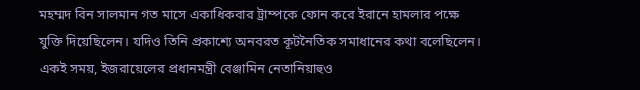মহম্মদ বিন সালমান গত মাসে একাধিকবার ট্রাম্পকে ফোন করে ইরানে হামলার পক্ষে যুক্তি দিয়েছিলেন। যদিও তিনি প্রকাশ্যে অনবরত কূটনৈতিক সমাধানের কথা বলেছিলেন। একই সময়, ইজরায়েলের প্রধানমন্ত্রী বেঞ্জামিন নেতানিয়াহুও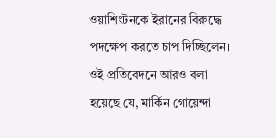ওয়াশিংটনকে ইরানের বিরুদ্ধে পদক্ষেপ করতে চাপ দিচ্ছিলেন।
ওই প্রতিবেদনে আরও বলা হয়েছে যে, মার্কিন গোয়েন্দা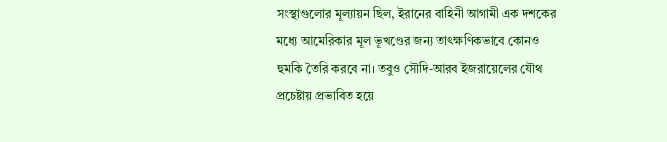সংস্থাগুলোর মূল্যায়ন ছিল, ইরানের বাহিনী আগামী এক দশকের মধ্যে আমেরিকার মূল ভূখণ্ডের জন্য তাৎক্ষণিকভাবে কোনও হুমকি তৈরি করবে না। তবুও সৌদি-আরব ইজরায়েলের যৌথ প্রচেষ্টায় প্রভাবিত হয়ে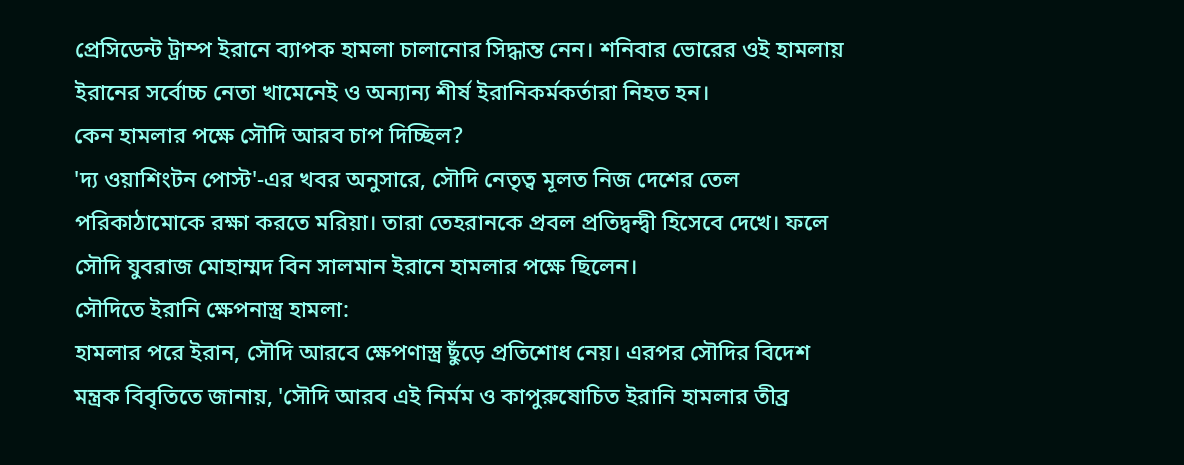প্রেসিডেন্ট ট্রাম্প ইরানে ব্যাপক হামলা চালানোর সিদ্ধান্ত নেন। শনিবার ভোরের ওই হামলায় ইরানের সর্বোচ্চ নেতা খামেনেই ও অন্যান্য শীর্ষ ইরানিকর্মকর্তারা নিহত হন।
কেন হামলার পক্ষে সৌদি আরব চাপ দিচ্ছিল?
'দ্য ওয়াশিংটন পোস্ট'-এর খবর অনুসারে, সৌদি নেতৃত্ব মূলত নিজ দেশের তেল পরিকাঠামোকে রক্ষা করতে মরিয়া। তারা তেহরানকে প্রবল প্রতিদ্বন্দ্বী হিসেবে দেখে। ফলে সৌদি যুবরাজ মোহাম্মদ বিন সালমান ইরানে হামলার পক্ষে ছিলেন।
সৌদিতে ইরানি ক্ষেপনাস্ত্র হামলা:
হামলার পরে ইরান, সৌদি আরবে ক্ষেপণাস্ত্র ছুঁড়ে প্রতিশোধ নেয়। এরপর সৌদির বিদেশ মন্ত্রক বিবৃতিতে জানায়, 'সৌদি আরব এই নির্মম ও কাপুরুষোচিত ইরানি হামলার তীব্র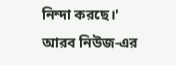নিন্দা করছে।' আরব নিউজ-এর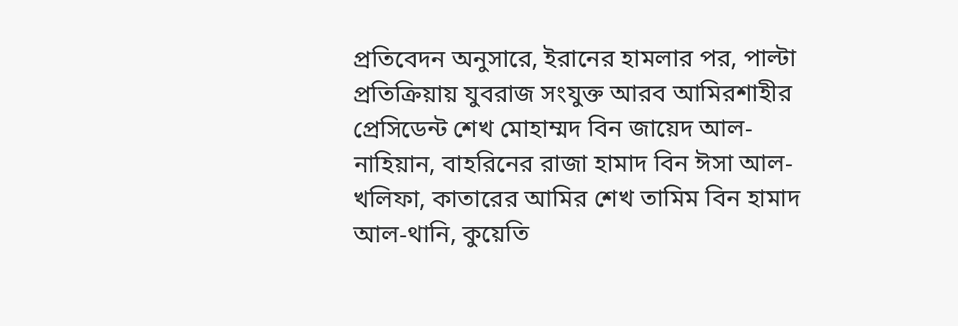প্রতিবেদন অনুসারে, ইরানের হামলার পর, পাল্টা প্রতিক্রিয়ায় যুবরাজ সংযুক্ত আরব আমিরশাহীর প্রেসিডেন্ট শেখ মোহাম্মদ বিন জায়েদ আল-নাহিয়ান, বাহরিনের রাজা হামাদ বিন ঈসা আল-খলিফা, কাতারের আমির শেখ তামিম বিন হামাদ আল-থানি, কুয়েতি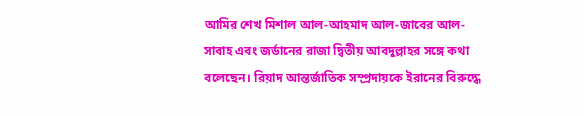আমির শেখ মিশাল আল-আহমাদ আল-জাবের আল-সাবাহ এবং জর্ডানের রাজা দ্বিতীয় আবদুল্লাহর সঙ্গে কথা বলেছেন। রিয়াদ আন্তর্জাতিক সম্প্রদায়কে ইরানের বিরুদ্ধে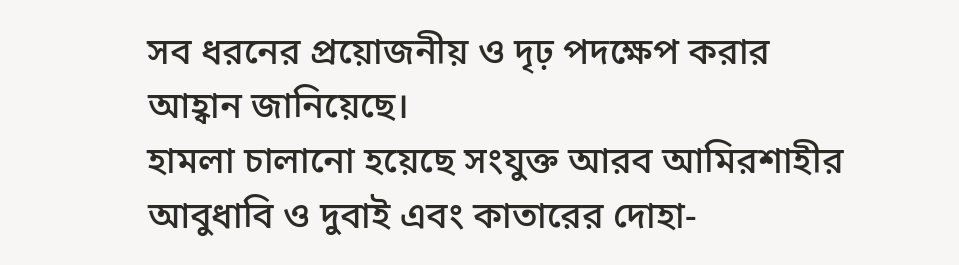সব ধরনের প্রয়োজনীয় ও দৃঢ় পদক্ষেপ করার আহ্বান জানিয়েছে।
হামলা চালানো হয়েছে সংযুক্ত আরব আমিরশাহীর আবুধাবি ও দুবাই এবং কাতারের দোহা-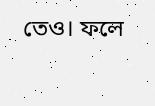তেও। ফলে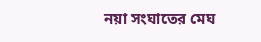নয়া সংঘাতের মেঘ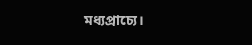মধ্যপ্রাচ্যে।